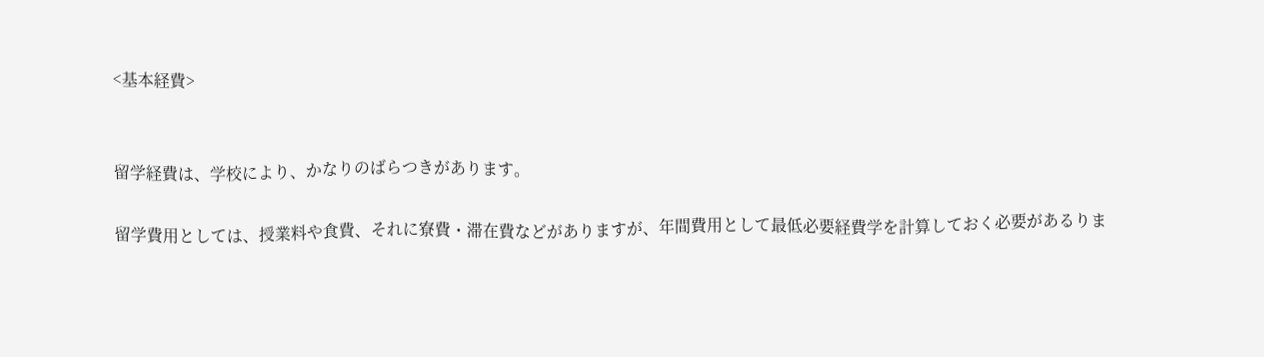<基本経費>


留学経費は、学校により、かなりのばらつきがあります。

留学費用としては、授業料や食費、それに寮費・滞在費などがありますが、年間費用として最低必要経費学を計算しておく必要があるりま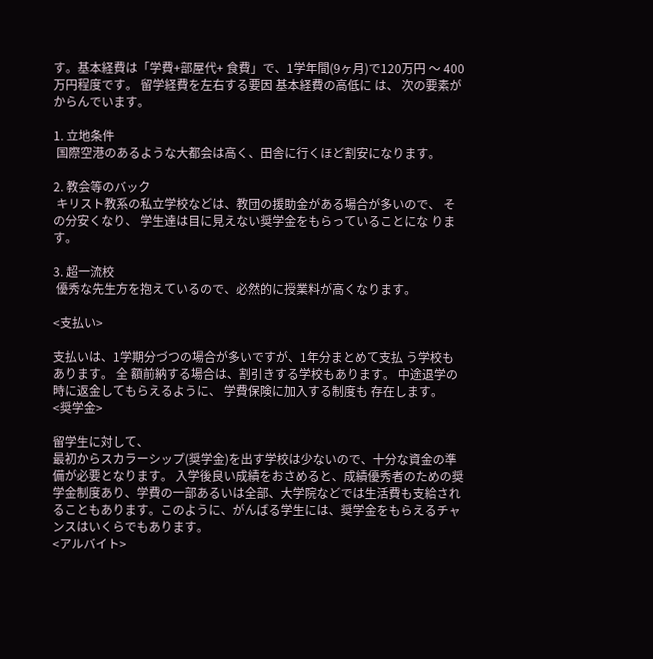す。基本経費は「学費+部屋代+ 食費」で、1学年間(9ヶ月)で120万円 〜 400万円程度です。 留学経費を左右する要因 基本経費の高低に は、 次の要素がからんでいます。

1. 立地条件
 国際空港のあるような大都会は高く、田舎に行くほど割安になります。

2. 教会等のバック
 キリスト教系の私立学校などは、教団の援助金がある場合が多いので、 その分安くなり、 学生達は目に見えない奨学金をもらっていることにな ります。

3. 超一流校
 優秀な先生方を抱えているので、必然的に授業料が高くなります。

<支払い>

支払いは、1学期分づつの場合が多いですが、1年分まとめて支払 う学校もあります。 全 額前納する場合は、割引きする学校もあります。 中途退学の時に返金してもらえるように、 学費保険に加入する制度も 存在します。
<奨学金>

留学生に対して、
最初からスカラーシップ(奨学金)を出す学校は少ないので、十分な資金の準備が必要となります。 入学後良い成績をおさめると、成績優秀者のための奨学金制度あり、学費の一部あるいは全部、大学院などでは生活費も支給されることもあります。このように、がんばる学生には、奨学金をもらえるチャンスはいくらでもあります。
<アルバイト>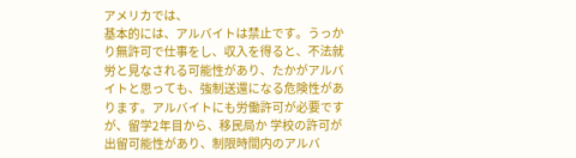アメリカでは、
基本的には、アルバイトは禁止です。うっかり無許可で仕事をし、収入を得ると、不法就労と見なされる可能性があり、たかがアルバイトと思っても、強制送還になる危険性があります。アルバイトにも労働許可が必要ですが、留学2年目から、移民局か 学校の許可が出留可能性があり、制限時間内のアルバ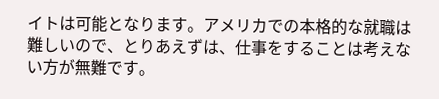イトは可能となります。アメリカでの本格的な就職は難しいので、とりあえずは、仕事をすることは考えない方が無難です。